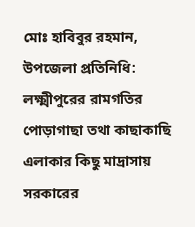মোঃ হাবিবুর রহমান, উপজেলা প্রতিনিধি:
লক্ষ্মীপুরের রামগতির পোড়াগাছা তথা কাছাকাছি এলাকার কিছু মাদ্রাসায় সরকারের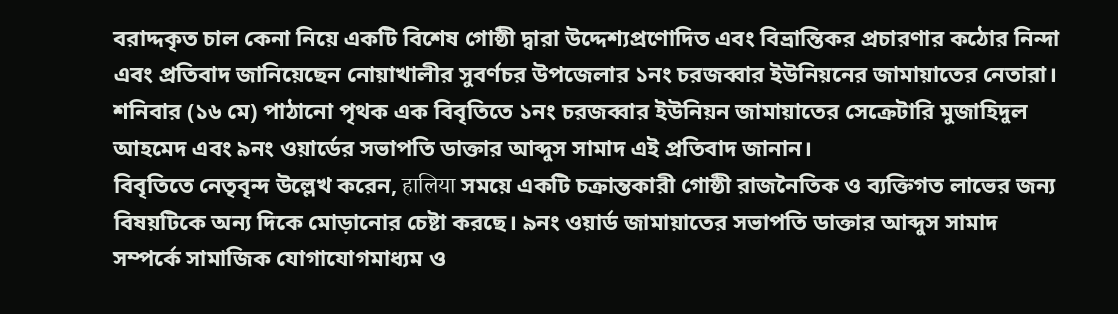বরাদ্দকৃত চাল কেনা নিয়ে একটি বিশেষ গোষ্ঠী দ্বারা উদ্দেশ্যপ্রণোদিত এবং বিভ্রান্তিকর প্রচারণার কঠোর নিন্দা এবং প্রতিবাদ জানিয়েছেন নোয়াখালীর সুবর্ণচর উপজেলার ১নং চরজব্বার ইউনিয়নের জামায়াতের নেতারা।
শনিবার (১৬ মে) পাঠানো পৃথক এক বিবৃতিতে ১নং চরজব্বার ইউনিয়ন জামায়াতের সেক্রেটারি মুজাহিদুল আহমেদ এবং ৯নং ওয়ার্ডের সভাপতি ডাক্তার আব্দুস সামাদ এই প্রতিবাদ জানান।
বিবৃতিতে নেতৃবৃন্দ উল্লেখ করেন, हालिया সময়ে একটি চক্রান্তকারী গোষ্ঠী রাজনৈতিক ও ব্যক্তিগত লাভের জন্য বিষয়টিকে অন্য দিকে মোড়ানোর চেষ্টা করছে। ৯নং ওয়ার্ড জামায়াতের সভাপতি ডাক্তার আব্দুস সামাদ সম্পর্কে সামাজিক যোগাযোগমাধ্যম ও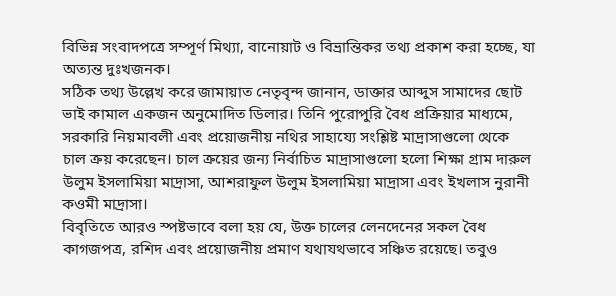বিভিন্ন সংবাদপত্রে সম্পূর্ণ মিথ্যা, বানোয়াট ও বিভ্রান্তিকর তথ্য প্রকাশ করা হচ্ছে, যা অত্যন্ত দুঃখজনক।
সঠিক তথ্য উল্লেখ করে জামায়াত নেতৃবৃন্দ জানান, ডাক্তার আব্দুস সামাদের ছোট ভাই কামাল একজন অনুমোদিত ডিলার। তিনি পুরোপুরি বৈধ প্রক্রিয়ার মাধ্যমে, সরকারি নিয়মাবলী এবং প্রয়োজনীয় নথির সাহায্যে সংশ্লিষ্ট মাদ্রাসাগুলো থেকে চাল ক্রয় করেছেন। চাল ক্রয়ের জন্য নির্বাচিত মাদ্রাসাগুলো হলো শিক্ষা গ্রাম দারুল উলুম ইসলামিয়া মাদ্রাসা, আশরাফুল উলুম ইসলামিয়া মাদ্রাসা এবং ইখলাস নুরানী কওমী মাদ্রাসা।
বিবৃতিতে আরও স্পষ্টভাবে বলা হয় যে, উক্ত চালের লেনদেনের সকল বৈধ কাগজপত্র, রশিদ এবং প্রয়োজনীয় প্রমাণ যথাযথভাবে সঞ্চিত রয়েছে। তবুও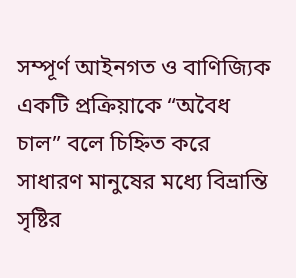সম্পূর্ণ আইনগত ও বাণিজ্যিক একটি প্রক্রিয়াকে “অবৈধ চাল” বলে চিহ্নিত করে সাধারণ মানুষের মধ্যে বিভ্রান্তি সৃষ্টির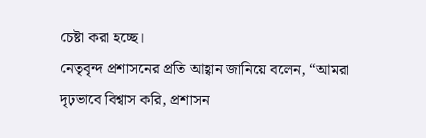চেষ্টা করা হচ্ছে।
নেতৃবৃন্দ প্রশাসনের প্রতি আহ্বান জানিয়ে বলেন, “আমরা দৃঢ়ভাবে বিশ্বাস করি, প্রশাসন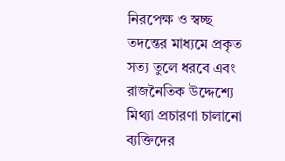নিরপেক্ষ ও স্বচ্ছ তদন্তের মাধ্যমে প্রকৃত সত্য তুলে ধরবে এবং রাজনৈতিক উদ্দেশ্যে মিথ্যা প্রচারণা চালানো ব্যক্তিদের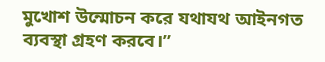মুখোশ উন্মোচন করে যথাযথ আইনগত ব্যবস্থা গ্রহণ করবে।”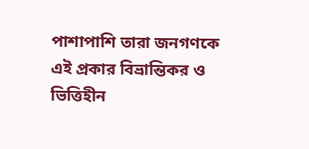পাশাপাশি তারা জনগণকে এই প্রকার বিভ্রান্তিকর ও ভিত্তিহীন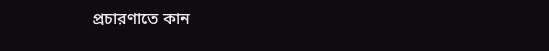প্রচারণাতে কান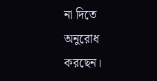না দিতে অনুরোধ করছেন।